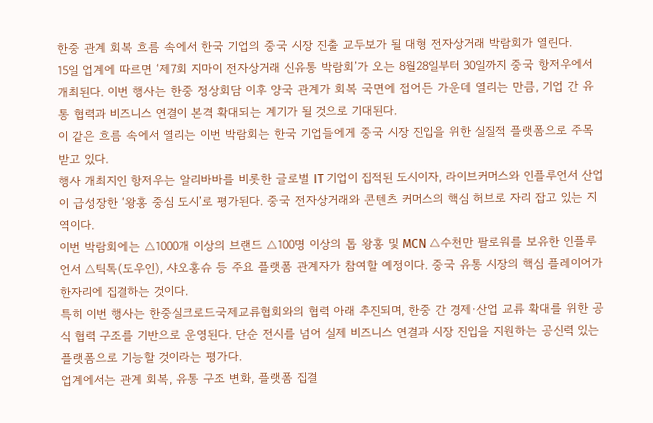한중 관계 회복 흐름 속에서 한국 기업의 중국 시장 진출 교두보가 될 대형 전자상거래 박람회가 열린다.
15일 업계에 따르면 ‘제7회 지마이 전자상거래 신유통 박람회’가 오는 8월28일부터 30일까지 중국 항저우에서 개최된다. 이번 행사는 한중 정상회담 이후 양국 관계가 회복 국면에 접어든 가운데 열리는 만큼, 기업 간 유통 협력과 비즈니스 연결이 본격 확대되는 계기가 될 것으로 기대된다.
이 같은 흐름 속에서 열리는 이번 박람회는 한국 기업들에게 중국 시장 진입을 위한 실질적 플랫폼으로 주목받고 있다.
행사 개최지인 항저우는 알리바바를 비롯한 글로벌 IT 기업이 집적된 도시이자, 라이브커머스와 인플루언서 산업이 급성장한 ‘왕홍 중심 도시’로 평가된다. 중국 전자상거래와 콘텐츠 커머스의 핵심 허브로 자리 잡고 있는 지역이다.
이번 박람회에는 △1000개 이상의 브랜드 △100명 이상의 톱 왕홍 및 MCN △수천만 팔로워를 보유한 인플루언서 △틱톡(도우인), 샤오홍슈 등 주요 플랫폼 관계자가 참여할 예정이다. 중국 유통 시장의 핵심 플레이어가 한자리에 집결하는 것이다.
특히 이번 행사는 한중실크로드국제교류협회와의 협력 아래 추진되며, 한중 간 경제·산업 교류 확대를 위한 공식 협력 구조를 기반으로 운영된다. 단순 전시를 넘어 실제 비즈니스 연결과 시장 진입을 지원하는 공신력 있는 플랫폼으로 기능할 것이라는 평가다.
업계에서는 관계 회복, 유통 구조 변화, 플랫폼 집결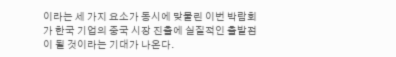이라는 세 가지 요소가 동시에 맞물린 이번 박람회가 한국 기업의 중국 시장 진출에 실질적인 출발점이 될 것이라는 기대가 나온다.